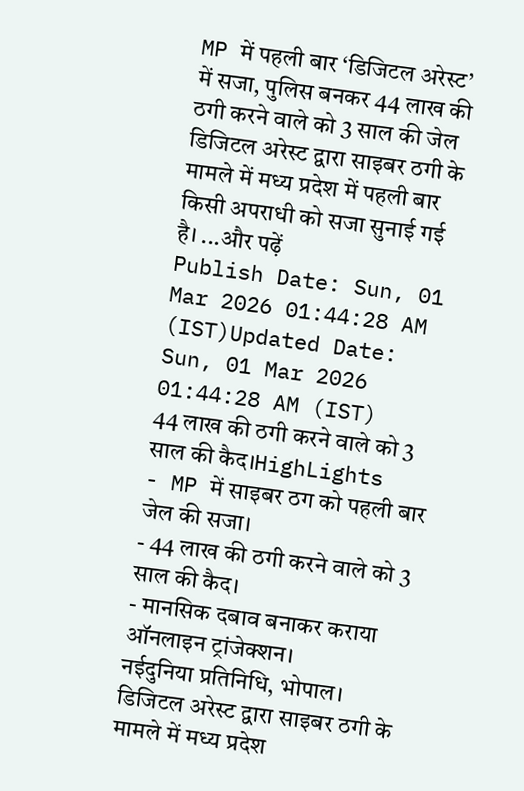MP में पहली बार ‘डिजिटल अरेस्ट’ में सजा, पुलिस बनकर 44 लाख की ठगी करने वाले को 3 साल की जेल
डिजिटल अरेस्ट द्वारा साइबर ठगी के मामले में मध्य प्रदेश में पहली बार किसी अपराधी को सजा सुनाई गई है। ...और पढ़ें
Publish Date: Sun, 01 Mar 2026 01:44:28 AM (IST)Updated Date: Sun, 01 Mar 2026 01:44:28 AM (IST)
44 लाख की ठगी करने वाले को 3 साल की कैद।HighLights
- MP में साइबर ठग को पहली बार जेल की सजा।
- 44 लाख की ठगी करने वाले को 3 साल की कैद।
- मानसिक दबाव बनाकर कराया ऑनलाइन ट्रांजेक्शन।
नईदुनिया प्रतिनिधि, भोपाल। डिजिटल अरेस्ट द्वारा साइबर ठगी के मामले में मध्य प्रदेश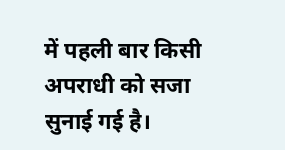में पहली बार किसी अपराधी को सजा सुनाई गई है।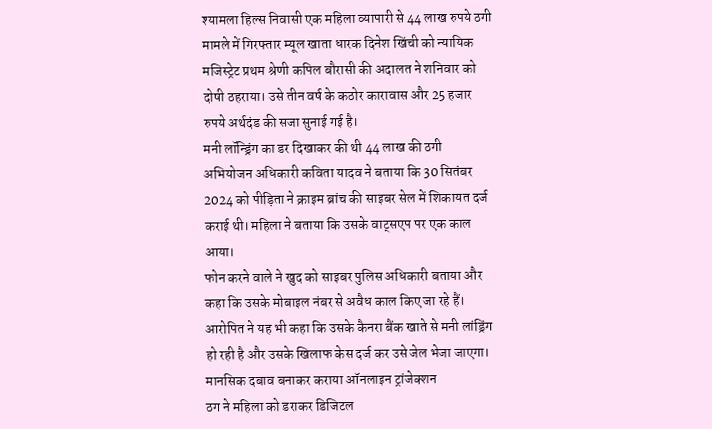श्यामला हिल्स निवासी एक महिला व्यापारी से 44 लाख रुपये ठगी मामले में गिरफ्तार म्यूल खाता धारक दिनेश खिंची को न्यायिक मजिस्ट्रेट प्रथम श्रेणी कपिल बौरासी की अदालत ने शनिवार को दोषी ठहराया। उसे तीन वर्ष के कठोर कारावास और 25 हजार रुपये अर्थदंड की सजा सुनाई गई है।
मनी लॉन्ड्रिंग का डर दिखाकर की थी 44 लाख की ठगी
अभियोजन अधिकारी कविता यादव ने बताया कि 30 सितंबर 2024 को पीड़िता ने क्राइम ब्रांच की साइबर सेल में शिकायत दर्ज कराई थी। महिला ने बताया कि उसके वाट्सएप पर एक काल आया।
फोन करने वाले ने खुद को साइबर पुलिस अधिकारी बताया और कहा कि उसके मोबाइल नंबर से अवैध काल किए जा रहे हैं। आरोपित ने यह भी कहा कि उसके कैनरा बैंक खाते से मनी लांड्रिंग हो रही है और उसके खिलाफ केस दर्ज कर उसे जेल भेजा जाएगा।
मानसिक दबाव बनाकर कराया ऑनलाइन ट्रांजेक्शन
ठग ने महिला को डराकर डिजिटल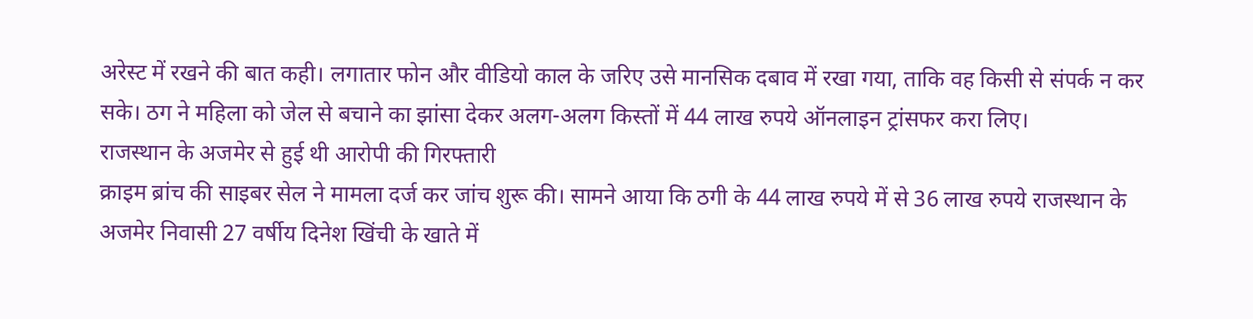अरेस्ट में रखने की बात कही। लगातार फोन और वीडियो काल के जरिए उसे मानसिक दबाव में रखा गया, ताकि वह किसी से संपर्क न कर सके। ठग ने महिला को जेल से बचाने का झांसा देकर अलग-अलग किस्तों में 44 लाख रुपये ऑनलाइन ट्रांसफर करा लिए।
राजस्थान के अजमेर से हुई थी आरोपी की गिरफ्तारी
क्राइम ब्रांच की साइबर सेल ने मामला दर्ज कर जांच शुरू की। सामने आया कि ठगी के 44 लाख रुपये में से 36 लाख रुपये राजस्थान के अजमेर निवासी 27 वर्षीय दिनेश खिंची के खाते में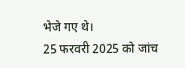भेजे गए थे।
25 फरवरी 2025 को जांच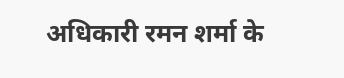अधिकारी रमन शर्मा के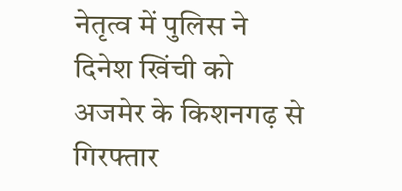नेतृत्व में पुलिस ने दिनेश खिंची को अजमेर के किशनगढ़ से गिरफ्तार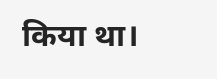किया था।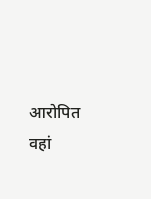आरोपित वहां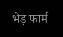भेड़ फार्म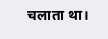चलाता था।